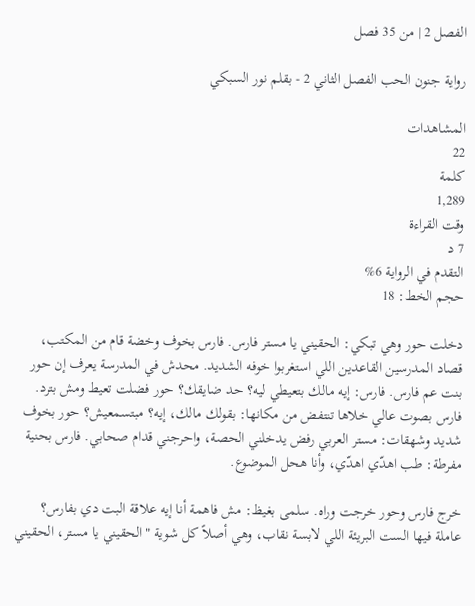الفصل 2 | من 35 فصل

رواية جنون الحب الفصل الثاني 2 - بقلم نور السبكي

المشاهدات
22
كلمة
1,289
وقت القراءة
7 د
التقدم في الرواية 6%
حجم الخط: 18

دخلت حور وهي تبكي: الحقيني يا مستر فارس. فارس بخوف وخضة قام من المكتب، قصاد المدرسين القاعدين اللي استغربوا خوفه الشديد. محدش في المدرسة يعرف إن حور بنت عم فارس. فارس: إيه مالك بتعيطي ليه؟ حد ضايقك؟ حور فضلت تعيط ومش بترد. فارس بصوت عالي خلاها تنتفض من مكانها: بقولك مالك، إيه؟ مبتسمعيش؟ حور بخوف شديد وشهقات: مستر العربي رفض يدخلني الحصة، واحرجني قدام صحابي. فارس بحنية مفرطة: طب اهدّي اهدّي، وأنا هحل الموضوع.

خرج فارس وحور خرجت وراه. سلمى بغيظ: مش فاهمة أنا إيه علاقة البت دي بفارس؟ عاملة فيها الست البريئة اللي لابسة نقاب، وهي أصلاً كل شوية "الحقيني يا مستر، الحقيني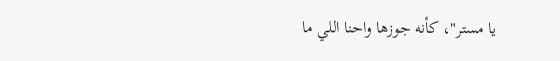يا مستر"، كأنه جوزها واحنا اللي ما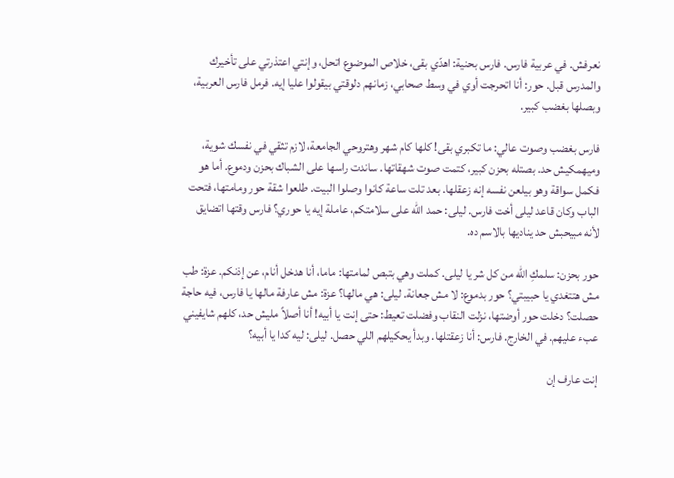نعرفش. في عربية فارس. فارس بحنية: اهدّي بقى، خلاص الموضوع اتحل، وإنتي اعتذرتي على تأخيرك والمدرس قبل. حور: أنا اتحرجت أوي في وسط صحابي، زمانهم دلوقتي بيقولوا عليا إيه. فرمل فارس العربية، وبصلها بغضب كبير.

فارس بغضب وصوت عالي: ما تكبري بقى! كلها كام شهر وهتروحي الجامعة، لازم تثقي في نفسك شوية، وميهمكيش حد. بصتله بحزن كبير، كتمت صوت شهقاتها. ساندت راسها على الشباك بحزن ودموع. أما هو فكمل سواقة وهو بيلعن نفسه إنه زعقلها. بعد تلت ساعة كانوا وصلوا البيت. طلعوا شقة حور ومامتها، فتحت الباب وكان قاعد ليلى أخت فارس. ليلى: حمد الله على سلامتكم، عاملة إيه يا حوري؟ فارس وقتها اتضايق لأنه مبيحبش حد يناديها بالاسم ده.

حور بحزن: سلمكِ الله من كل شر يا ليلى. كملت وهي بتبص لمامتها: ماما، أنا هدخل أنام، عن إذنكم. عزة: طب مش هتتغدي يا حبيبتي؟ حور بدموع: لا مش جعانة. ليلى: هي مالها؟ عزة: مش عارفة مالها يا فارس، فيه حاجة حصلت؟ دخلت حور أوضتها، نزلت النقاب وفضلت تعيط: حتى إنت يا أبيه! أنا أصلاً مليش حد، كلهم شايفيني عبء عليهم. في الخارج. فارس: أنا زعقتلها. وبدأ يحكيلهم اللي حصل. ليلى: ليه كدا يا أبيه؟

إنت عارف إن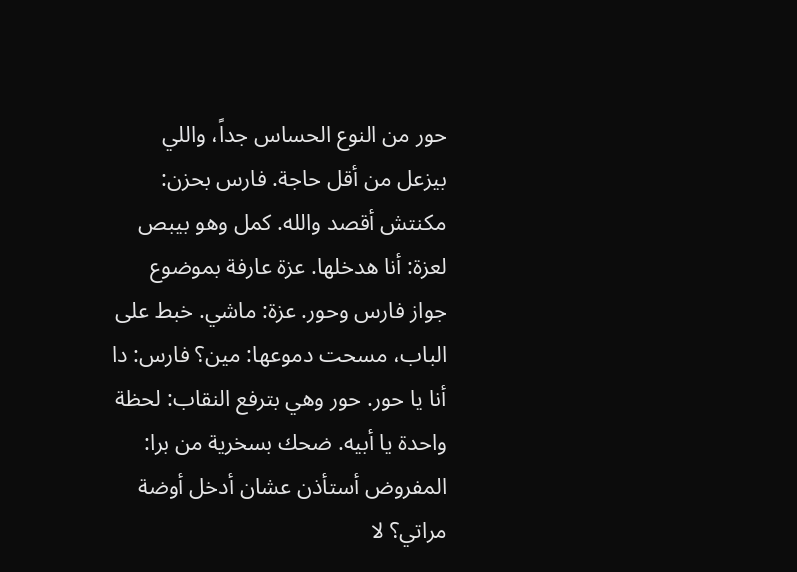حور من النوع الحساس جداً، واللي بيزعل من أقل حاجة. فارس بحزن: مكنتش أقصد والله. كمل وهو بيبص لعزة: أنا هدخلها. عزة عارفة بموضوع جواز فارس وحور. عزة: ماشي. خبط على الباب، مسحت دموعها: مين؟ فارس: دا أنا يا حور. حور وهي بترفع النقاب: لحظة واحدة يا أبيه. ضحك بسخرية من برا: المفروض أستأذن عشان أدخل أوضة مراتي؟ لا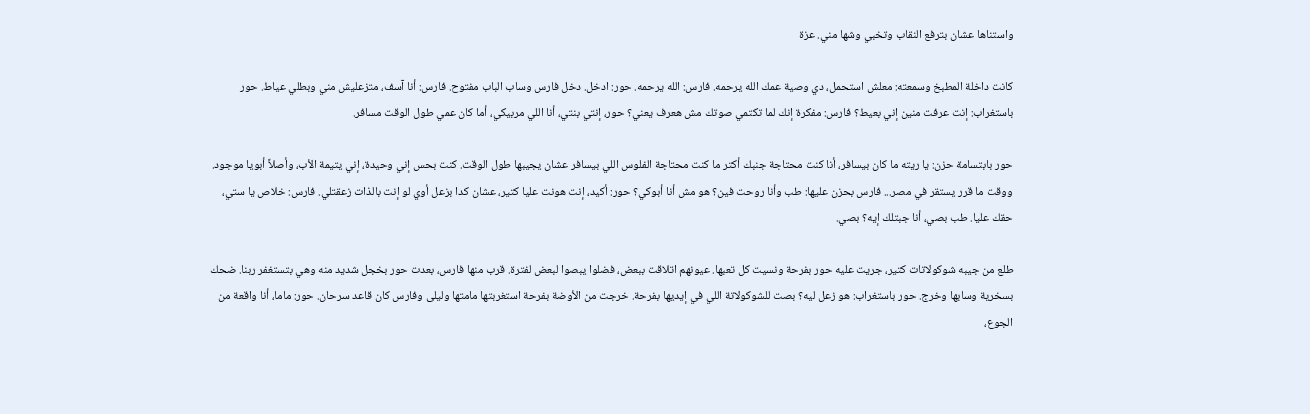واستناها عشان بترفع النقاب وتخبي وشها مني. عزة

كانت داخلة المطبخ وسمعته: معلش استحمل، دي وصية عمك الله يرحمه. فارس: الله يرحمه. حور: ادخل. دخل فارس وساب الباب مفتوح. فارس: أنا آسف، متزعليش مني وبطلي عياط. حور باستغراب: إنت عرفت منين إني بعيط؟ فارس: مفكرة إنك لما تكتمي صوتك مش هعرف يعني؟ حور، إنتي بنتي، أنا اللي مربيكي، أما كان عمي طول الوقت مسافر.

حور بابتسامة حزن: يا ريته ما كان بيسافر، أنا كنت محتاجة جنبك أكتر ما كنت محتاجة الفلوس اللي بيسافر عشان يجيبها طول الوقت. كنت بحس إني وحيدة، إني يتيمة الأب، وأصلاً أبويا موجود. ووقت ما قرر يستقر في مصر... فارس بحزن عليها: طب وأنا روحت فين؟ هو مش أنا أبوكي؟ حور: أكيد، إنت هونت عليا كتير، عشان كدا بزعل أوي لو إنت بالذات زعقتلي. فارس: خلاص يا ستي، حقك عليا. طب بصي، أنا جبتلك إيه؟ بصي.

طلع من جيبه شوكولاتات كتير، جريت عليه حور بفرحة ونسيت كل تعبها. عيونهم اتلاقت ببعض، فضلوا يبصوا لبعض لفترة. قرب منها فارس، بعدت حور بخجل شديد منه وهي بتستغفر ربنا. ضحك بسخرية وسابها وخرج. حور باستغراب: هو زعل ليه؟ بصت للشوكولاتة اللي في إيديها بفرحة. خرجت من الأوضة بفرحة استغربتها مامتها وليلى وفارس كان قاعد سرحان. حور: ماما، أنا واقعة من الجوع،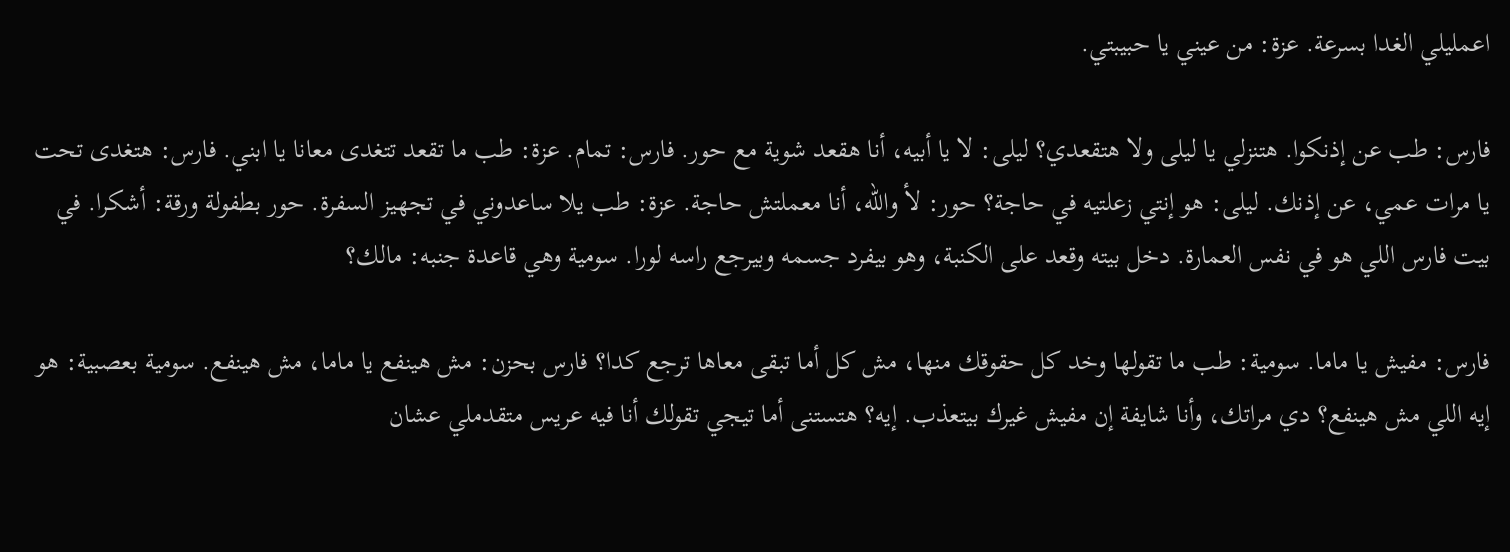اعمليلي الغدا بسرعة. عزة: من عيني يا حبيبتي.

فارس: طب عن إذنكوا. هتنزلي يا ليلى ولا هتقعدي؟ ليلى: لا يا أبيه، أنا هقعد شوية مع حور. فارس: تمام. عزة: طب ما تقعد تتغدى معانا يا ابني. فارس: هتغدى تحت يا مرات عمي، عن إذنك. ليلى: هو إنتي زعلتيه في حاجة؟ حور: لأ والله، أنا معملتش حاجة. عزة: طب يلا ساعدوني في تجهيز السفرة. حور بطفولة ورقة: أشكرا. في بيت فارس اللي هو في نفس العمارة. دخل بيته وقعد على الكنبة، وهو بيفرد جسمه وبيرجع راسه لورا. سومية وهي قاعدة جنبه: مالك؟

فارس: مفيش يا ماما. سومية: طب ما تقولها وخد كل حقوقك منها، مش كل أما تبقى معاها ترجع كدا؟ فارس بحزن: مش هينفع يا ماما، مش هينفع. سومية بعصبية: هو إيه اللي مش هينفع؟ دي مراتك، وأنا شايفة إن مفيش غيرك بيتعذب. إيه؟ هتستنى أما تيجي تقولك أنا فيه عريس متقدملي عشان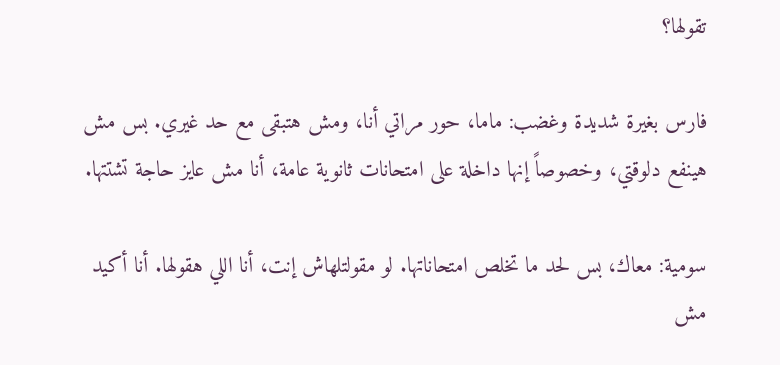تقولها؟

فارس بغيرة شديدة وغضب: ماما، حور مراتي أنا، ومش هتبقى مع حد غيري. بس مش هينفع دلوقتي، وخصوصاً إنها داخلة على امتحانات ثانوية عامة، أنا مش عايز حاجة تشتتها.

سومية: معاك، بس لحد ما تخلص امتحاناتها. لو مقولتلهاش إنت، أنا اللي هقولها. أنا أكيد مش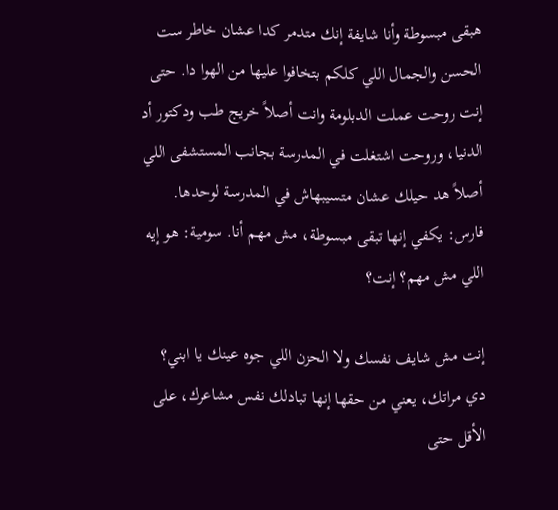هبقى مبسوطة وأنا شايفة إنك متدمر كدا عشان خاطر ست الحسن والجمال اللي كلكم بتخافوا عليها من الهوا دا. حتى إنت روحت عملت الدبلومة وانت أصلاً خريج طب ودكتور أد الدنيا، وروحت اشتغلت في المدرسة بجانب المستشفى اللي أصلاً هد حيلك عشان متسيبهاش في المدرسة لوحدها. فارس: يكفي إنها تبقى مبسوطة، مش مهم أنا. سومية: هو إيه اللي مش مهم؟ إنت؟

إنت مش شايف نفسك ولا الحزن اللي جوه عينك يا ابني؟ دي مراتك، يعني من حقها إنها تبادلك نفس مشاعرك، على الأقل حتى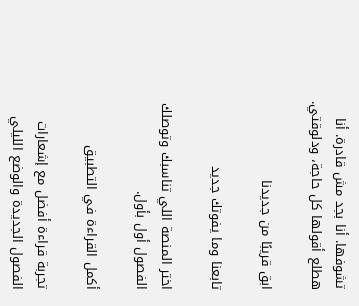تشوفها. أنا بجد مش قادرة. أنا هطلع أقولها كل حاجة، ودلوقتي.

ابق قريبًا من جديدنا

تابعنا وما يفوتك جديد

اختر المنصة اللي تناسبك وتوصلك الفصول أول بأول.

أكمل القراءة في التطبيق

تجربة قراءة أفضل مع إشعارات الفصول الجديدة والوضع الليلي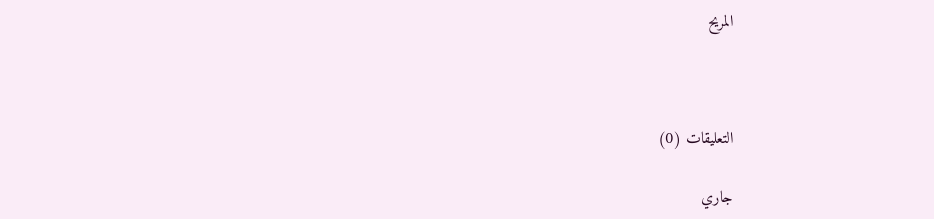المريح



التعليقات (0)

جاري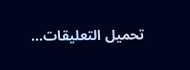تحميل التعليقات...